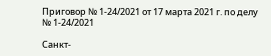Приговор № 1-24/2021 от 17 марта 2021 г. по делу № 1-24/2021

Санкт-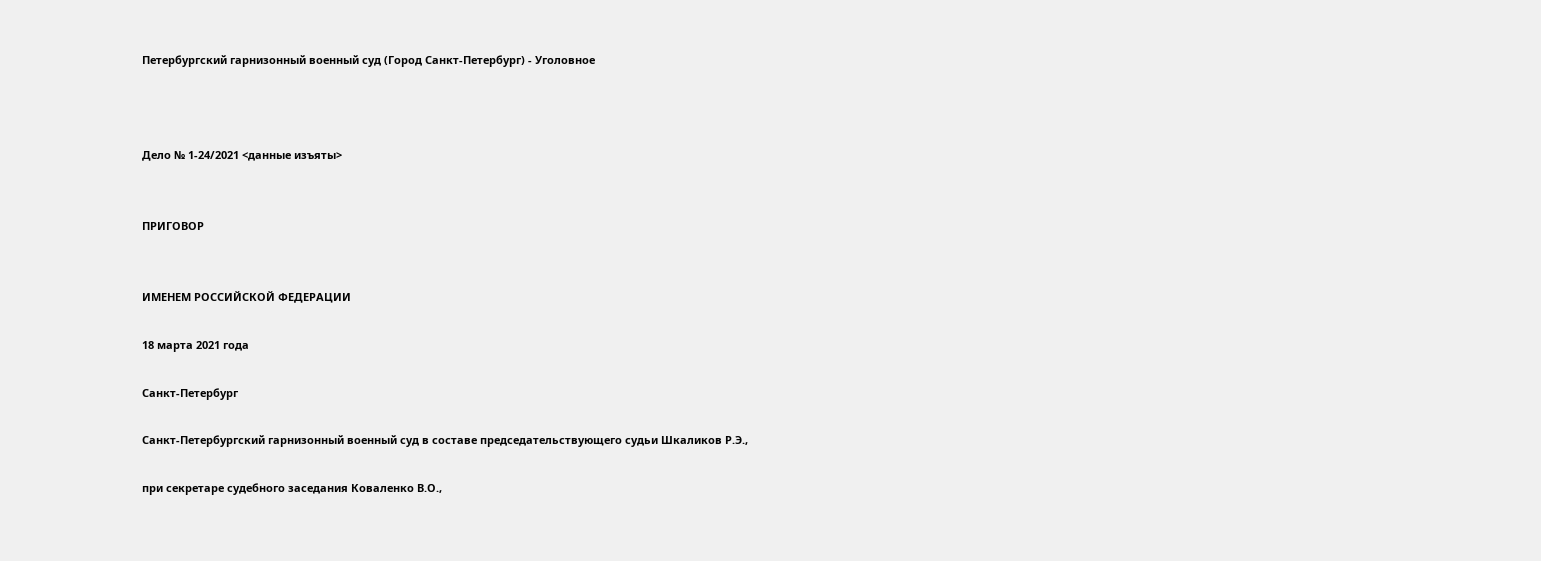Петербургский гарнизонный военный суд (Город Санкт-Петербург) - Уголовное



Дело № 1-24/2021 <данные изъяты>


ПРИГОВОР


ИМЕНЕМ РОССИЙСКОЙ ФЕДЕРАЦИИ

18 марта 2021 года

Санкт-Петербург

Санкт-Петербургский гарнизонный военный суд в составе председательствующего судьи Шкаликов Р.Э.,

при секретаре судебного заседания Коваленко В.О.,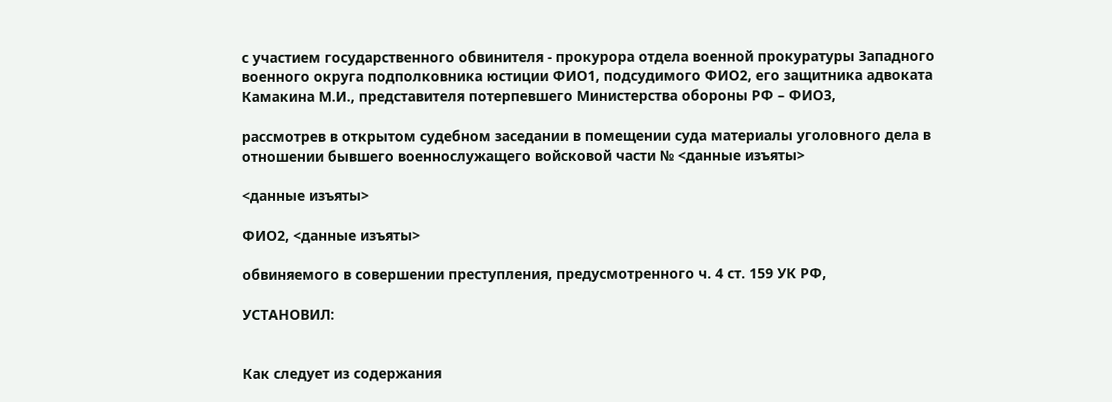с участием государственного обвинителя - прокурора отдела военной прокуратуры Западного военного округа подполковника юстиции ФИО1, подсудимого ФИО2, его защитника адвоката Камакина М.И., представителя потерпевшего Министерства обороны РФ – ФИО3,

рассмотрев в открытом судебном заседании в помещении суда материалы уголовного дела в отношении бывшего военнослужащего войсковой части № <данные изъяты>

<данные изъяты>

ФИО2, <данные изъяты>

обвиняемого в совершении преступления, предусмотренного ч. 4 ст. 159 УК РФ,

УСТАНОВИЛ:


Как следует из содержания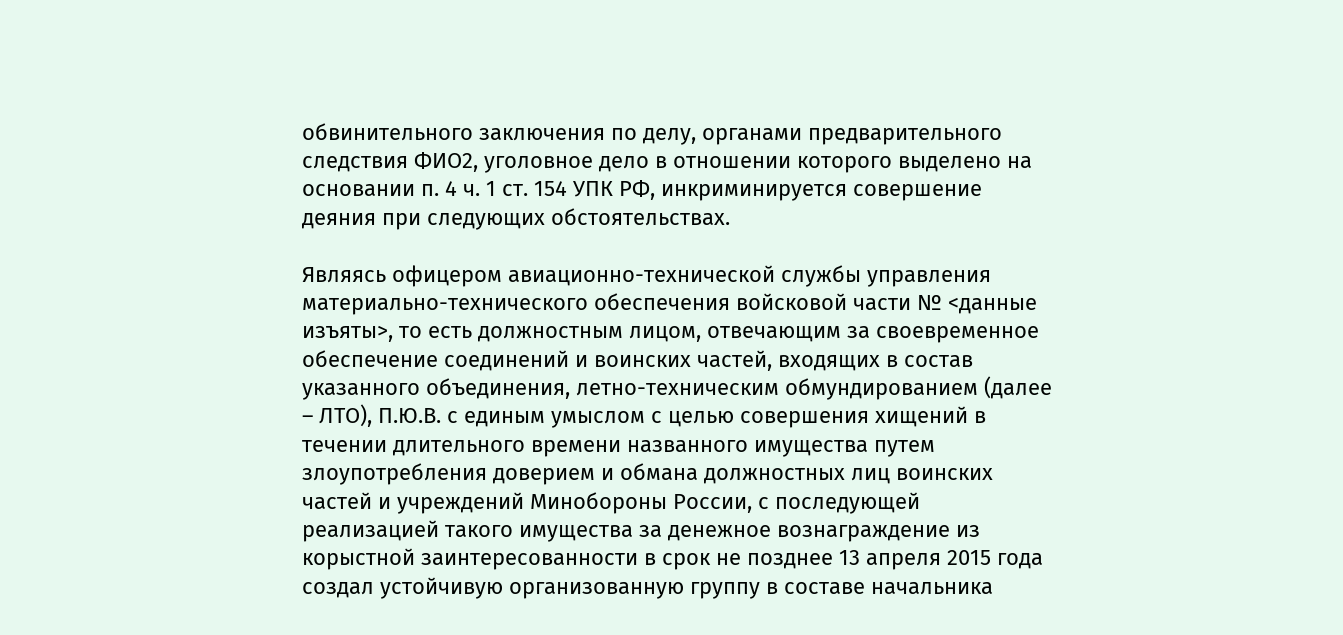обвинительного заключения по делу, органами предварительного следствия ФИО2, уголовное дело в отношении которого выделено на основании п. 4 ч. 1 ст. 154 УПК РФ, инкриминируется совершение деяния при следующих обстоятельствах.

Являясь офицером авиационно-технической службы управления материально-технического обеспечения войсковой части № <данные изъяты>, то есть должностным лицом, отвечающим за своевременное обеспечение соединений и воинских частей, входящих в состав указанного объединения, летно-техническим обмундированием (далее – ЛТО), П.Ю.В. с единым умыслом с целью совершения хищений в течении длительного времени названного имущества путем злоупотребления доверием и обмана должностных лиц воинских частей и учреждений Минобороны России, с последующей реализацией такого имущества за денежное вознаграждение из корыстной заинтересованности в срок не позднее 13 апреля 2015 года создал устойчивую организованную группу в составе начальника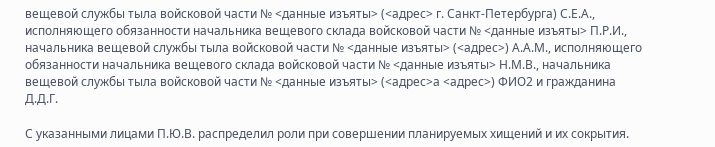вещевой службы тыла войсковой части № <данные изъяты> (<адрес> г. Санкт-Петербурга) С.Е.А., исполняющего обязанности начальника вещевого склада войсковой части № <данные изъяты> П.Р.И., начальника вещевой службы тыла войсковой части № <данные изъяты> (<адрес>) А.А.М., исполняющего обязанности начальника вещевого склада войсковой части № <данные изъяты> Н.М.В., начальника вещевой службы тыла войсковой части № <данные изъяты> (<адрес>а <адрес>) ФИО2 и гражданина Д.Д.Г.

С указанными лицами П.Ю.В. распределил роли при совершении планируемых хищений и их сокрытия.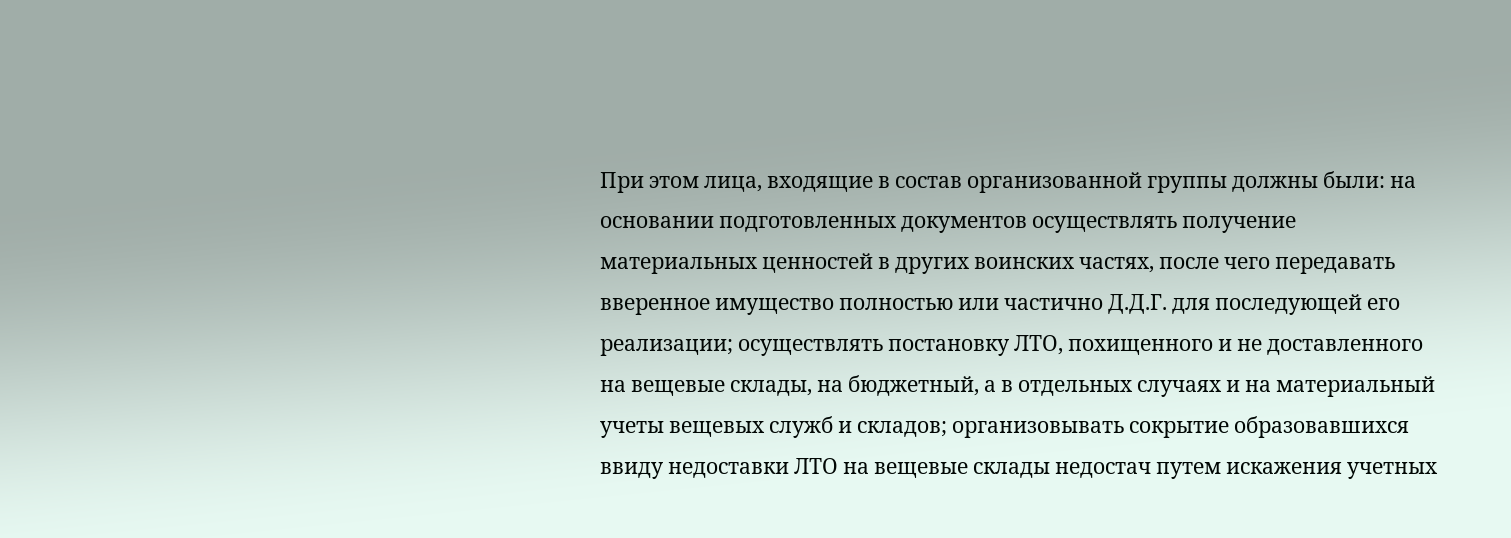При этом лица, входящие в состав организованной группы должны были: на основании подготовленных документов осуществлять получение материальных ценностей в других воинских частях, после чего передавать вверенное имущество полностью или частично Д.Д.Г. для последующей его реализации; осуществлять постановку ЛТО, похищенного и не доставленного на вещевые склады, на бюджетный, а в отдельных случаях и на материальный учеты вещевых служб и складов; организовывать сокрытие образовавшихся ввиду недоставки ЛТО на вещевые склады недостач путем искажения учетных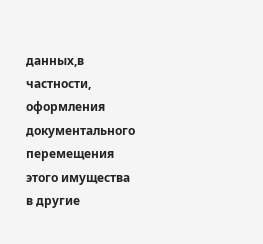данных,в частности, оформления документального перемещения этого имущества в другие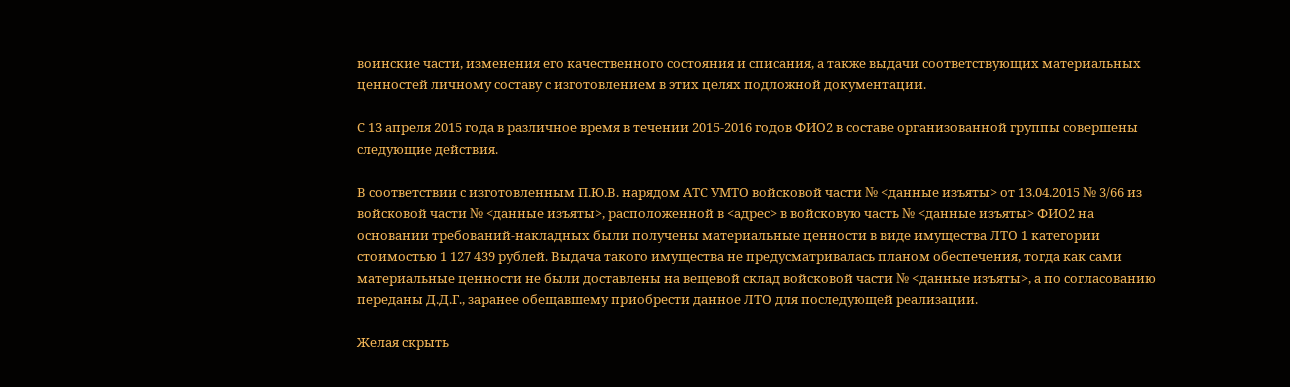воинские части, изменения его качественного состояния и списания, а также выдачи соответствующих материальных ценностей личному составу с изготовлением в этих целях подложной документации.

С 13 апреля 2015 года в различное время в течении 2015-2016 годов ФИО2 в составе организованной группы совершены следующие действия.

В соответствии с изготовленным П.Ю.В. нарядом АТС УМТО войсковой части № <данные изъяты> от 13.04.2015 № 3/66 из войсковой части № <данные изъяты>, расположенной в <адрес> в войсковую часть № <данные изъяты> ФИО2 на основании требований-накладных были получены материальные ценности в виде имущества ЛТО 1 категории стоимостью 1 127 439 рублей. Выдача такого имущества не предусматривалась планом обеспечения, тогда как сами материальные ценности не были доставлены на вещевой склад войсковой части № <данные изъяты>, а по согласованию переданы Д.Д.Г., заранее обещавшему приобрести данное ЛТО для последующей реализации.

Желая скрыть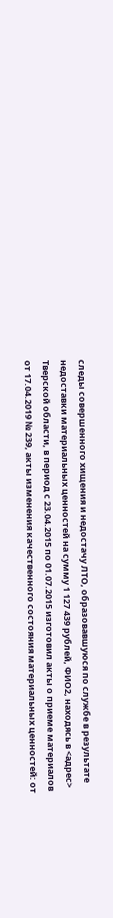следы совершенного хищения и недостачу ЛТО, образовавшуюся по службе в результате недоставки материальных ценностей на сумму 1 127 439 рублей, ФИО2, находясь в <адрес> Тверской области, в период с 23.04.2015 по 01.07.2015 изготовил акты о приеме материалов от 17.04.2019 № 239, акты изменения качественного состояния материальных ценностей: от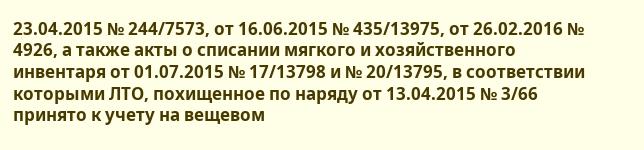23.04.2015 № 244/7573, от 16.06.2015 № 435/13975, от 26.02.2016 № 4926, а также акты о списании мягкого и хозяйственного инвентаря от 01.07.2015 № 17/13798 и № 20/13795, в соответствии которыми ЛТО, похищенное по наряду от 13.04.2015 № 3/66 принято к учету на вещевом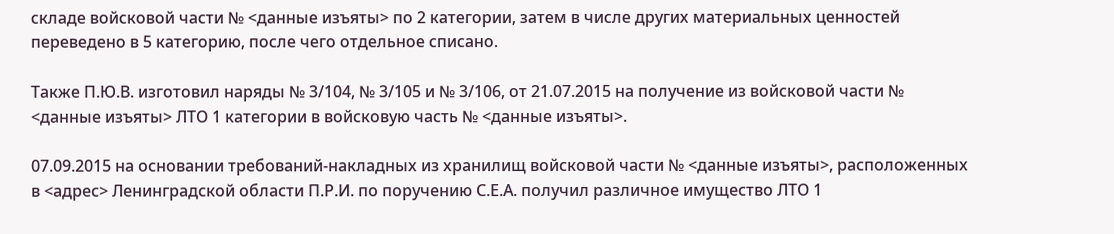складе войсковой части № <данные изъяты> по 2 категории, затем в числе других материальных ценностей переведено в 5 категорию, после чего отдельное списано.

Также П.Ю.В. изготовил наряды № 3/104, № 3/105 и № 3/106, от 21.07.2015 на получение из войсковой части № <данные изъяты> ЛТО 1 категории в войсковую часть № <данные изъяты>.

07.09.2015 на основании требований-накладных из хранилищ войсковой части № <данные изъяты>, расположенных в <адрес> Ленинградской области П.Р.И. по поручению С.Е.А. получил различное имущество ЛТО 1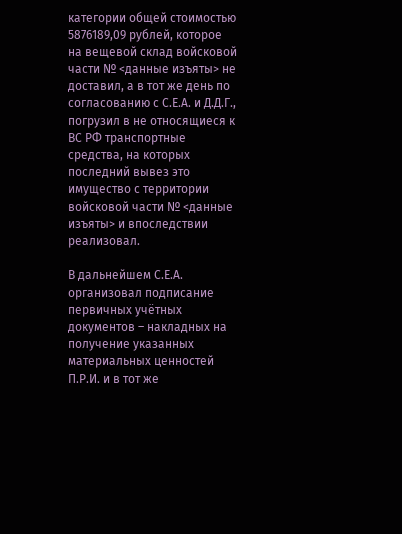категории общей стоимостью 5876189,09 рублей, которое на вещевой склад войсковой части № <данные изъяты> не доставил, а в тот же день по согласованию с С.Е.А. и Д.Д.Г., погрузил в не относящиеся к ВС РФ транспортные средства, на которых последний вывез это имущество с территории войсковой части № <данные изъяты> и впоследствии реализовал.

В дальнейшем С.Е.А. организовал подписание первичных учётных документов – накладных на получение указанных материальных ценностей П.Р.И. и в тот же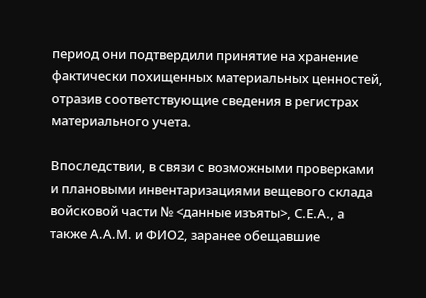период они подтвердили принятие на хранение фактически похищенных материальных ценностей, отразив соответствующие сведения в регистрах материального учета.

Впоследствии, в связи с возможными проверками и плановыми инвентаризациями вещевого склада войсковой части № <данные изъяты>, С.Е.А., а также А.А.М. и ФИО2, заранее обещавшие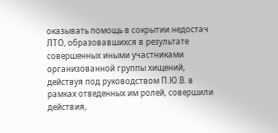оказывать помощь в сокрытии недостач ЛТО, образовавшихся в результате совершенных иными участниками организованной группы хищений, действуя под руководством П.Ю.В. в рамках отведенных им ролей, совершили действия,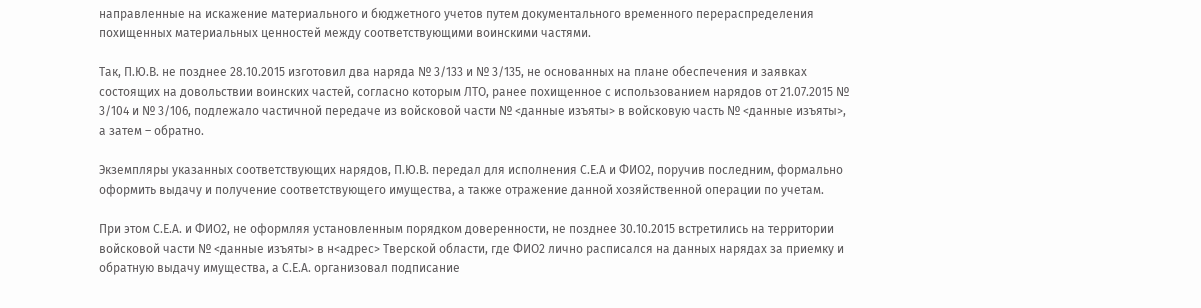направленные на искажение материального и бюджетного учетов путем документального временного перераспределения похищенных материальных ценностей между соответствующими воинскими частями.

Так, П.Ю.В. не позднее 28.10.2015 изготовил два наряда № 3/133 и № 3/135, не основанных на плане обеспечения и заявках состоящих на довольствии воинских частей, согласно которым ЛТО, ранее похищенное с использованием нарядов от 21.07.2015 № 3/104 и № 3/106, подлежало частичной передаче из войсковой части № <данные изъяты> в войсковую часть № <данные изъяты>, а затем – обратно.

Экземпляры указанных соответствующих нарядов, П.Ю.В. передал для исполнения С.Е.А и ФИО2, поручив последним, формально оформить выдачу и получение соответствующего имущества, а также отражение данной хозяйственной операции по учетам.

При этом С.Е.А. и ФИО2, не оформляя установленным порядком доверенности, не позднее 30.10.2015 встретились на территории войсковой части № <данные изъяты> в н<адрес> Тверской области, где ФИО2 лично расписался на данных нарядах за приемку и обратную выдачу имущества, а С.Е.А. организовал подписание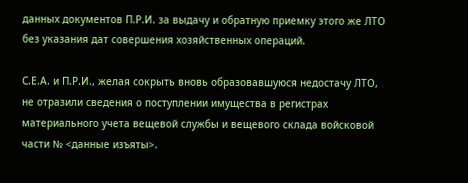данных документов П.Р.И. за выдачу и обратную приемку этого же ЛТО без указания дат совершения хозяйственных операций.

С.Е.А. и П.Р.И., желая сокрыть вновь образовавшуюся недостачу ЛТО, не отразили сведения о поступлении имущества в регистрах материального учета вещевой службы и вещевого склада войсковой части № <данные изъяты>.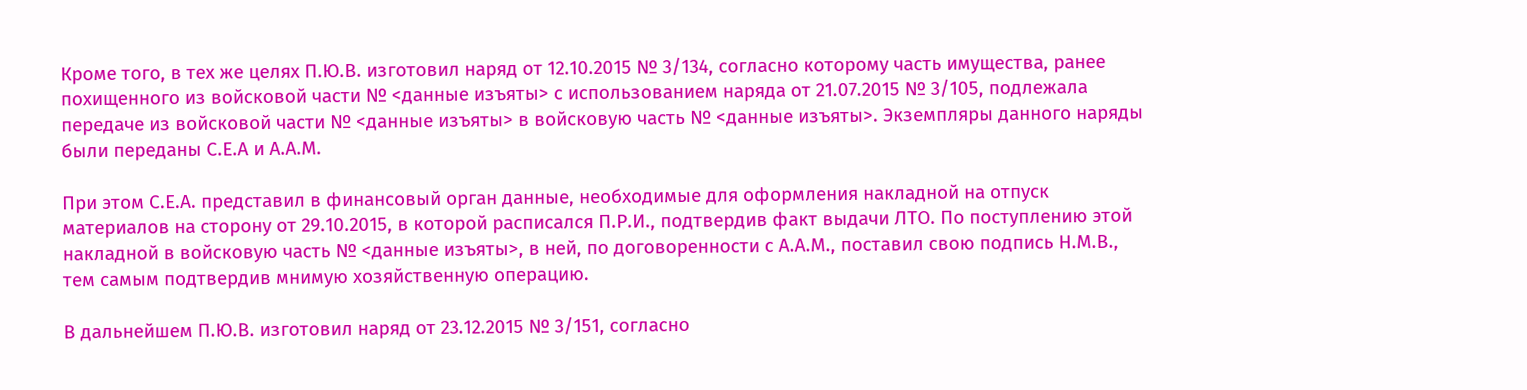Кроме того, в тех же целях П.Ю.В. изготовил наряд от 12.10.2015 № 3/134, согласно которому часть имущества, ранее похищенного из войсковой части № <данные изъяты> с использованием наряда от 21.07.2015 № 3/105, подлежала передаче из войсковой части № <данные изъяты> в войсковую часть № <данные изъяты>. Экземпляры данного наряды были переданы С.Е.А и А.А.М.

При этом С.Е.А. представил в финансовый орган данные, необходимые для оформления накладной на отпуск материалов на сторону от 29.10.2015, в которой расписался П.Р.И., подтвердив факт выдачи ЛТО. По поступлению этой накладной в войсковую часть № <данные изъяты>, в ней, по договоренности с А.А.М., поставил свою подпись Н.М.В., тем самым подтвердив мнимую хозяйственную операцию.

В дальнейшем П.Ю.В. изготовил наряд от 23.12.2015 № 3/151, согласно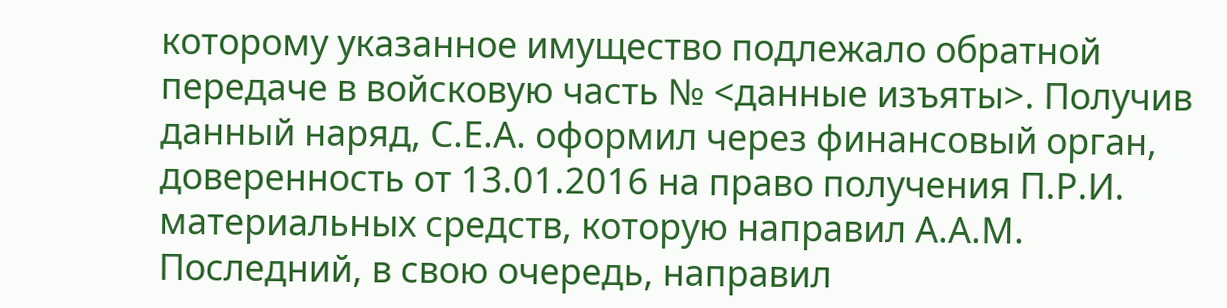которому указанное имущество подлежало обратной передаче в войсковую часть № <данные изъяты>. Получив данный наряд, С.Е.А. оформил через финансовый орган, доверенность от 13.01.2016 на право получения П.Р.И. материальных средств, которую направил А.А.М. Последний, в свою очередь, направил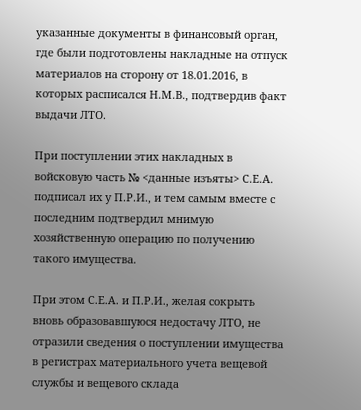указанные документы в финансовый орган, где были подготовлены накладные на отпуск материалов на сторону от 18.01.2016, в которых расписался Н.М.В., подтвердив факт выдачи ЛТО.

При поступлении этих накладных в войсковую часть № <данные изъяты> С.Е.А. подписал их у П.Р.И., и тем самым вместе с последним подтвердил мнимую хозяйственную операцию по получению такого имущества.

При этом С.Е.А. и П.Р.И., желая сокрыть вновь образовавшуюся недостачу ЛТО, не отразили сведения о поступлении имущества в регистрах материального учета вещевой службы и вещевого склада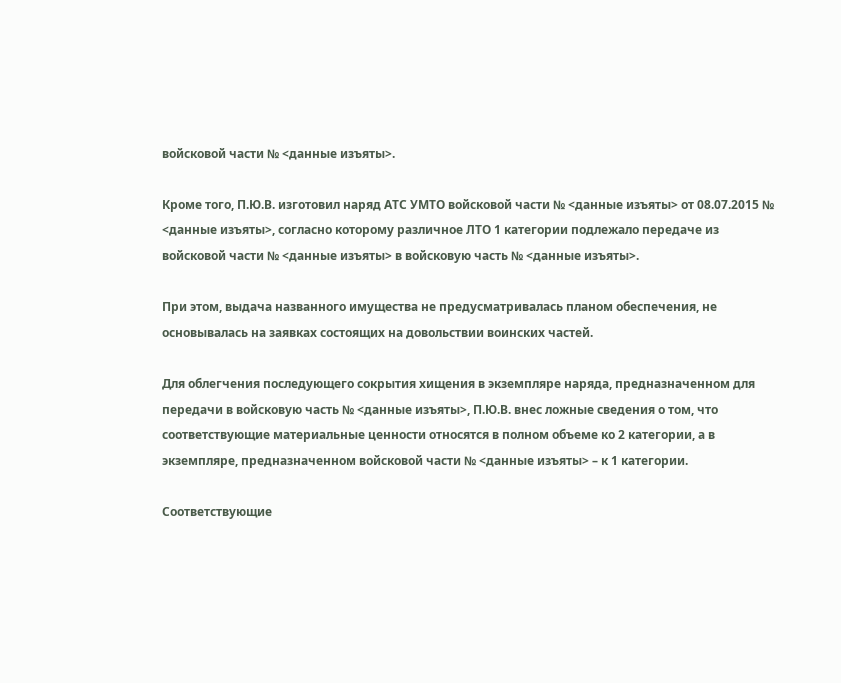войсковой части № <данные изъяты>.

Кроме того, П.Ю.В. изготовил наряд АТС УМТО войсковой части № <данные изъяты> от 08.07.2015 № <данные изъяты>, согласно которому различное ЛТО 1 категории подлежало передаче из войсковой части № <данные изъяты> в войсковую часть № <данные изъяты>.

При этом, выдача названного имущества не предусматривалась планом обеспечения, не основывалась на заявках состоящих на довольствии воинских частей.

Для облегчения последующего сокрытия хищения в экземпляре наряда, предназначенном для передачи в войсковую часть № <данные изъяты>, П.Ю.В. внес ложные сведения о том, что соответствующие материальные ценности относятся в полном объеме ко 2 категории, а в экземпляре, предназначенном войсковой части № <данные изъяты> – к 1 категории.

Соответствующие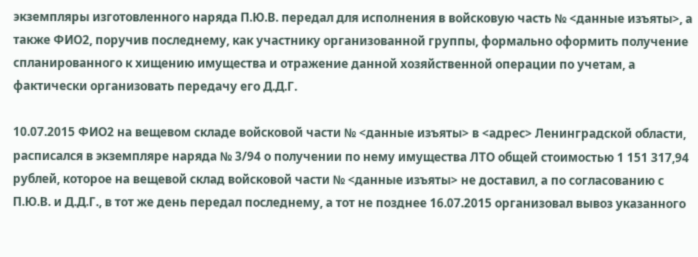экземпляры изготовленного наряда П.Ю.В. передал для исполнения в войсковую часть № <данные изъяты>, а также ФИО2, поручив последнему, как участнику организованной группы, формально оформить получение спланированного к хищению имущества и отражение данной хозяйственной операции по учетам, а фактически организовать передачу его Д.Д.Г.

10.07.2015 ФИО2 на вещевом складе войсковой части № <данные изъяты> в <адрес> Ленинградской области, расписался в экземпляре наряда № 3/94 о получении по нему имущества ЛТО общей стоимостью 1 151 317,94 рублей, которое на вещевой склад войсковой части № <данные изъяты> не доставил, а по согласованию с П.Ю.В. и Д.Д.Г., в тот же день передал последнему, а тот не позднее 16.07.2015 организовал вывоз указанного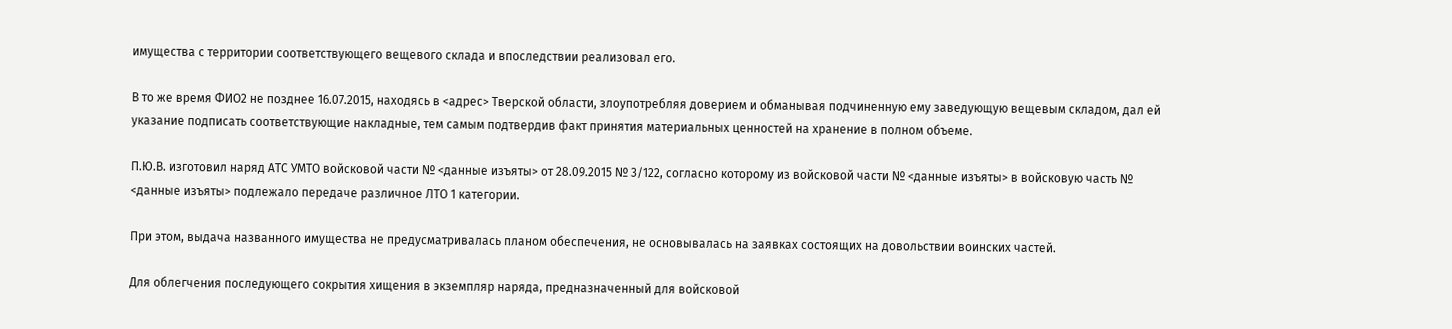имущества с территории соответствующего вещевого склада и впоследствии реализовал его.

В то же время ФИО2 не позднее 16.07.2015, находясь в <адрес> Тверской области, злоупотребляя доверием и обманывая подчиненную ему заведующую вещевым складом, дал ей указание подписать соответствующие накладные, тем самым подтвердив факт принятия материальных ценностей на хранение в полном объеме.

П.Ю.В. изготовил наряд АТС УМТО войсковой части № <данные изъяты> от 28.09.2015 № 3/122, согласно которому из войсковой части № <данные изъяты> в войсковую часть № <данные изъяты> подлежало передаче различное ЛТО 1 категории.

При этом, выдача названного имущества не предусматривалась планом обеспечения, не основывалась на заявках состоящих на довольствии воинских частей.

Для облегчения последующего сокрытия хищения в экземпляр наряда, предназначенный для войсковой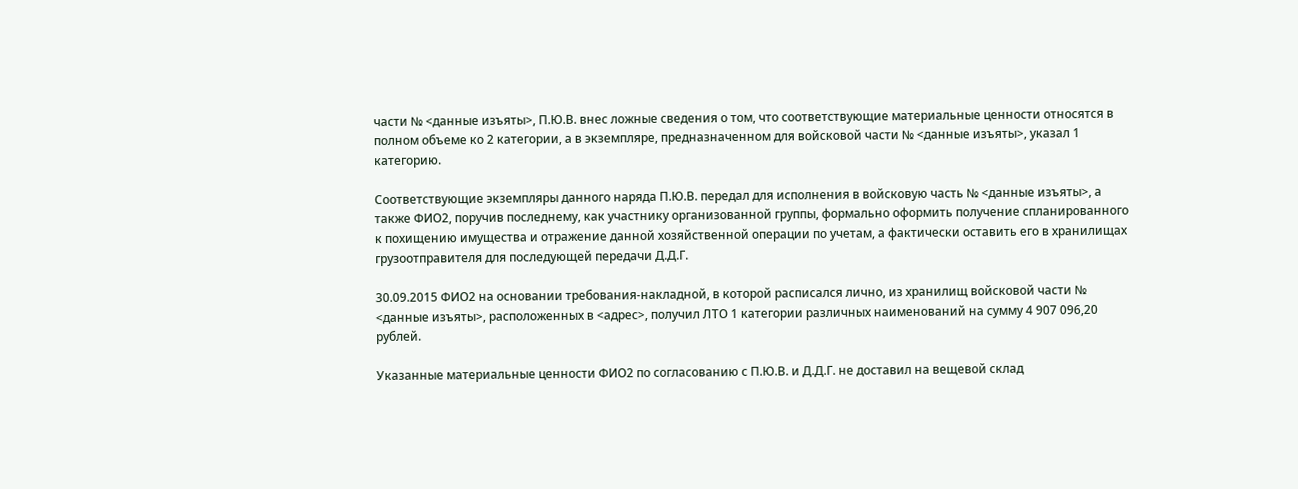части № <данные изъяты>, П.Ю.В. внес ложные сведения о том, что соответствующие материальные ценности относятся в полном объеме ко 2 категории, а в экземпляре, предназначенном для войсковой части № <данные изъяты>, указал 1 категорию.

Соответствующие экземпляры данного наряда П.Ю.В. передал для исполнения в войсковую часть № <данные изъяты>, а также ФИО2, поручив последнему, как участнику организованной группы, формально оформить получение спланированного к похищению имущества и отражение данной хозяйственной операции по учетам, а фактически оставить его в хранилищах грузоотправителя для последующей передачи Д.Д.Г.

30.09.2015 ФИО2 на основании требования-накладной, в которой расписался лично, из хранилищ войсковой части № <данные изъяты>, расположенных в <адрес>, получил ЛТО 1 категории различных наименований на сумму 4 907 096,20 рублей.

Указанные материальные ценности ФИО2 по согласованию с П.Ю.В. и Д.Д.Г. не доставил на вещевой склад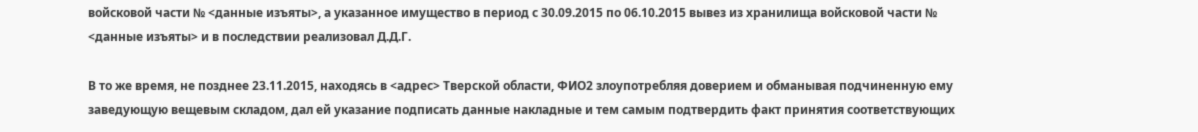войсковой части № <данные изъяты>, а указанное имущество в период с 30.09.2015 по 06.10.2015 вывез из хранилища войсковой части № <данные изъяты> и в последствии реализовал Д.Д.Г.

В то же время, не позднее 23.11.2015, находясь в <адрес> Тверской области, ФИО2 злоупотребляя доверием и обманывая подчиненную ему заведующую вещевым складом, дал ей указание подписать данные накладные и тем самым подтвердить факт принятия соответствующих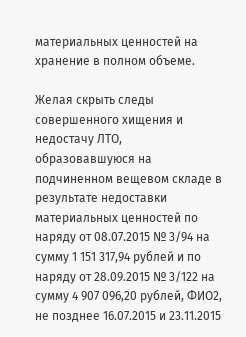материальных ценностей на хранение в полном объеме.

Желая скрыть следы совершенного хищения и недостачу ЛТО, образовавшуюся на подчиненном вещевом складе в результате недоставки материальных ценностей по наряду от 08.07.2015 № 3/94 на сумму 1 151 317,94 рублей и по наряду от 28.09.2015 № 3/122 на сумму 4 907 096,20 рублей, ФИО2, не позднее 16.07.2015 и 23.11.2015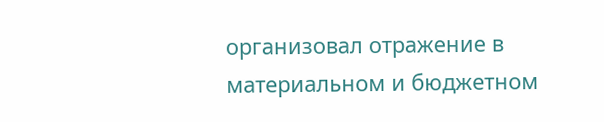организовал отражение в материальном и бюджетном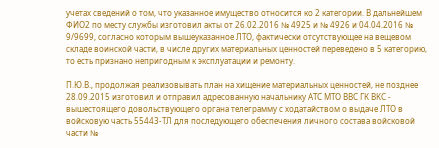учетах сведений о том, что указанное имущество относится ко 2 категории. В дальнейшем ФИО2 по месту службы изготовил акты от 26.02.2016 № 4925 и № 4926 и 04.04.2016 № 9/9699, согласно которым вышеуказанное ЛТО, фактически отсутствующее на вещевом складе воинской части, в числе других материальных ценностей переведено в 5 категорию, то есть признано непригодным к эксплуатации и ремонту.

П.Ю.В., продолжая реализовывать план на хищение материальных ценностей, не позднее 28.09.2015 изготовил и отправил адресованную начальнику АТС МТО ВВС ГК ВКС - вышестоящего довольствующего органа телеграмму с ходатайством о выдаче ЛТО в войсковую часть 55443-ТЛ для последующего обеспечения личного состава войсковой части №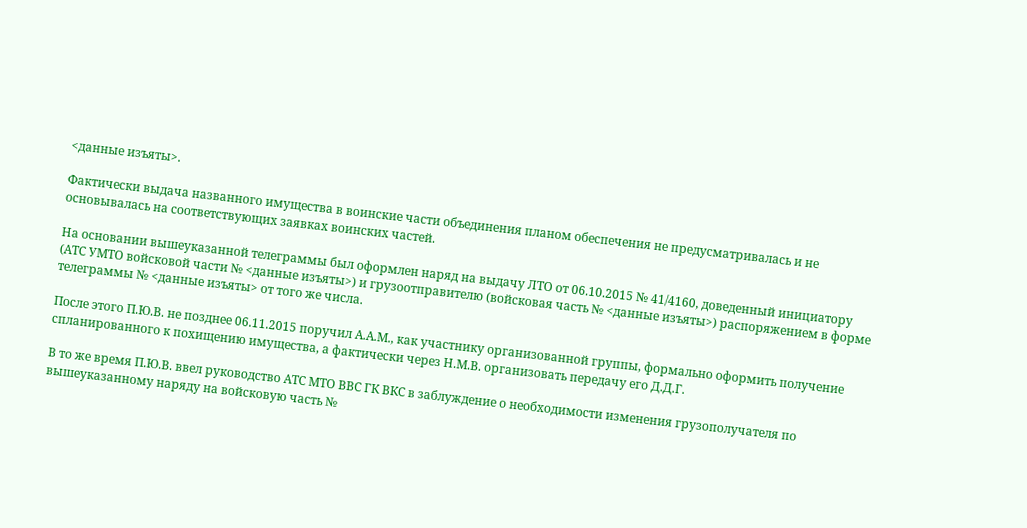<данные изъяты>.

Фактически выдача названного имущества в воинские части объединения планом обеспечения не предусматривалась и не основывалась на соответствующих заявках воинских частей.

На основании вышеуказанной телеграммы был оформлен наряд на выдачу ЛТО от 06.10.2015 № 41/4160, доведенный инициатору (АТС УМТО войсковой части № <данные изъяты>) и грузоотправителю (войсковая часть № <данные изъяты>) распоряжением в форме телеграммы № <данные изъяты> от того же числа.

После этого П.Ю.В. не позднее 06.11.2015 поручил А.А.М., как участнику организованной группы, формально оформить получение спланированного к похищению имущества, а фактически через Н.М.В. организовать передачу его Д.Д.Г.

В то же время П.Ю.В. ввел руководство АТС МТО ВВС ГК ВКС в заблуждение о необходимости изменения грузополучателя по вышеуказанному наряду на войсковую часть №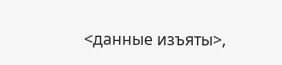<данные изъяты>,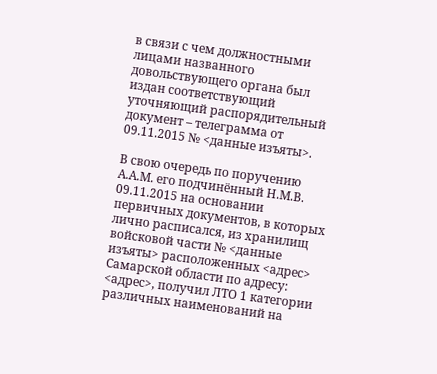в связи с чем должностными лицами названного довольствующего органа был издан соответствующий уточняющий распорядительный документ – телеграмма от 09.11.2015 № <данные изъяты>.

В свою очередь по поручению А.А.М. его подчинённый Н.М.В. 09.11.2015 на основании первичных документов, в которых лично расписался, из хранилищ войсковой части № <данные изъяты> расположенных <адрес> Самарской области по адресу: <адрес>, получил ЛТО 1 категории различных наименований на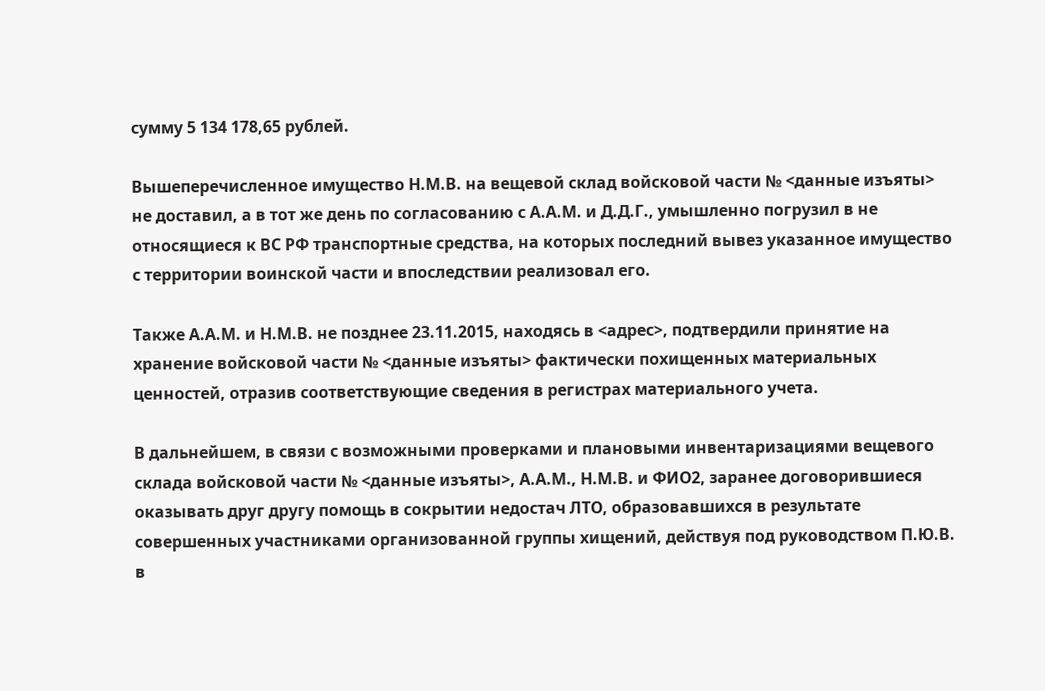сумму 5 134 178,65 рублей.

Вышеперечисленное имущество Н.М.В. на вещевой склад войсковой части № <данные изъяты> не доставил, а в тот же день по согласованию с А.А.М. и Д.Д.Г., умышленно погрузил в не относящиеся к ВС РФ транспортные средства, на которых последний вывез указанное имущество с территории воинской части и впоследствии реализовал его.

Также А.А.М. и Н.М.В. не позднее 23.11.2015, находясь в <адрес>, подтвердили принятие на хранение войсковой части № <данные изъяты> фактически похищенных материальных ценностей, отразив соответствующие сведения в регистрах материального учета.

В дальнейшем, в связи с возможными проверками и плановыми инвентаризациями вещевого склада войсковой части № <данные изъяты>, А.А.М., Н.М.В. и ФИО2, заранее договорившиеся оказывать друг другу помощь в сокрытии недостач ЛТО, образовавшихся в результате совершенных участниками организованной группы хищений, действуя под руководством П.Ю.В. в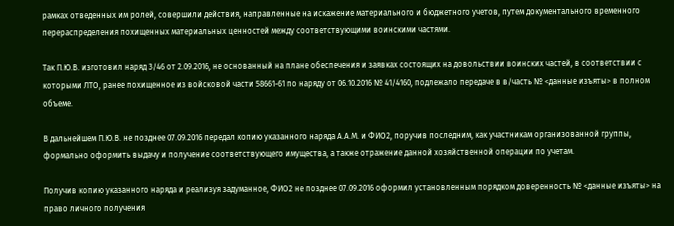рамках отведенных им ролей, совершили действия, направленные на искажение материального и бюджетного учетов, путем документального временного перераспределения похищенных материальных ценностей между соответствующими воинскими частями.

Так П.Ю.В. изготовил наряд 3/46 от 2.09.2016, не основанный на плане обеспечения и заявках состоящих на довольствии воинских частей, в соответствии с которыми ЛТО, ранее похищенное из войсковой части 58661-61 по наряду от 06.10.2016 № 41/4160, подлежало передаче в в/часть № <данные изъяты> в полном объеме.

В дальнейшем П.Ю.В. не позднее 07.09.2016 передал копию указанного наряда А.А.М. и ФИО2, поручив последним, как участникам организованной группы, формально оформить выдачу и получение соответствующего имущества, а также отражение данной хозяйственной операции по учетам.

Получив копию указанного наряда и реализуя задуманное, ФИО2 не позднее 07.09.2016 оформил установленным порядком доверенность № <данные изъяты> на право личного получения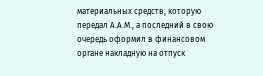материальных средств, которую передал А.А.М., а последний в свою очередь оформил в финансовом органе накладную на отпуск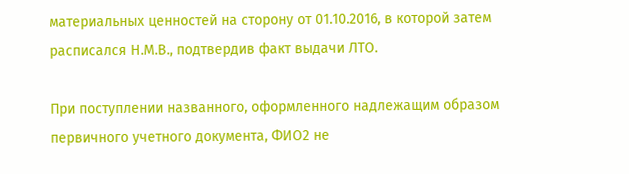материальных ценностей на сторону от 01.10.2016, в которой затем расписался Н.М.В., подтвердив факт выдачи ЛТО.

При поступлении названного, оформленного надлежащим образом первичного учетного документа, ФИО2 не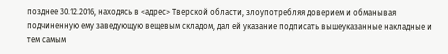позднее 30.12.2016, находясь в <адрес> Тверской области, злоупотребляя доверием и обманывая подчиненную ему заведующую вещевым складом, дал ей указание подписать вышеуказанные накладные и тем самым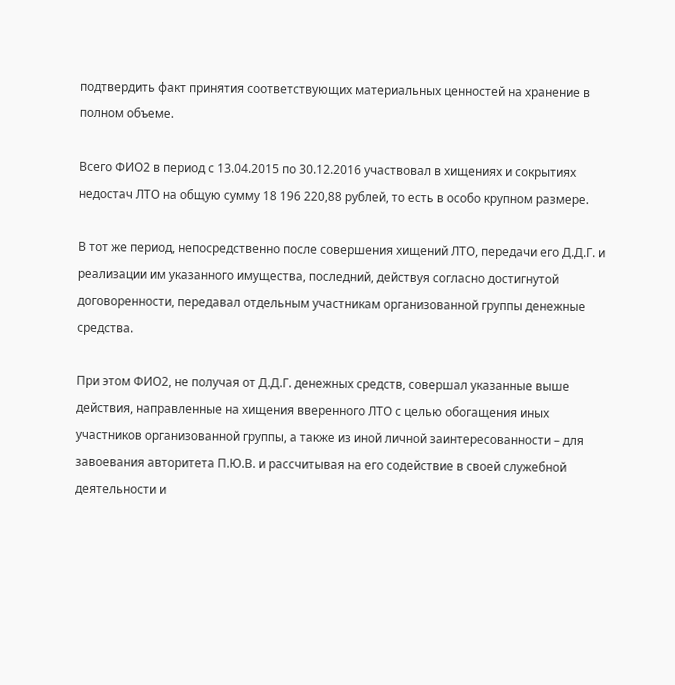подтвердить факт принятия соответствующих материальных ценностей на хранение в полном объеме.

Всего ФИО2 в период с 13.04.2015 по 30.12.2016 участвовал в хищениях и сокрытиях недостач ЛТО на общую сумму 18 196 220,88 рублей, то есть в особо крупном размере.

В тот же период, непосредственно после совершения хищений ЛТО, передачи его Д.Д.Г. и реализации им указанного имущества, последний, действуя согласно достигнутой договоренности, передавал отдельным участникам организованной группы денежные средства.

При этом ФИО2, не получая от Д.Д.Г. денежных средств, совершал указанные выше действия, направленные на хищения вверенного ЛТО с целью обогащения иных участников организованной группы, а также из иной личной заинтересованности – для завоевания авторитета П.Ю.В. и рассчитывая на его содействие в своей служебной деятельности и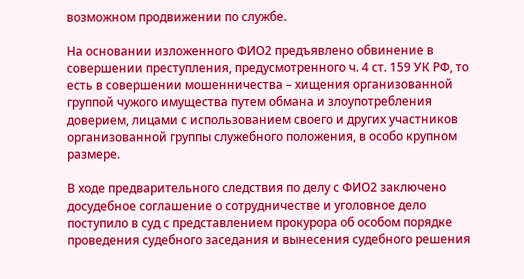возможном продвижении по службе.

На основании изложенного ФИО2 предъявлено обвинение в совершении преступления, предусмотренного ч. 4 ст. 159 УК РФ, то есть в совершении мошенничества – хищения организованной группой чужого имущества путем обмана и злоупотребления доверием, лицами с использованием своего и других участников организованной группы служебного положения, в особо крупном размере.

В ходе предварительного следствия по делу с ФИО2 заключено досудебное соглашение о сотрудничестве и уголовное дело поступило в суд с представлением прокурора об особом порядке проведения судебного заседания и вынесения судебного решения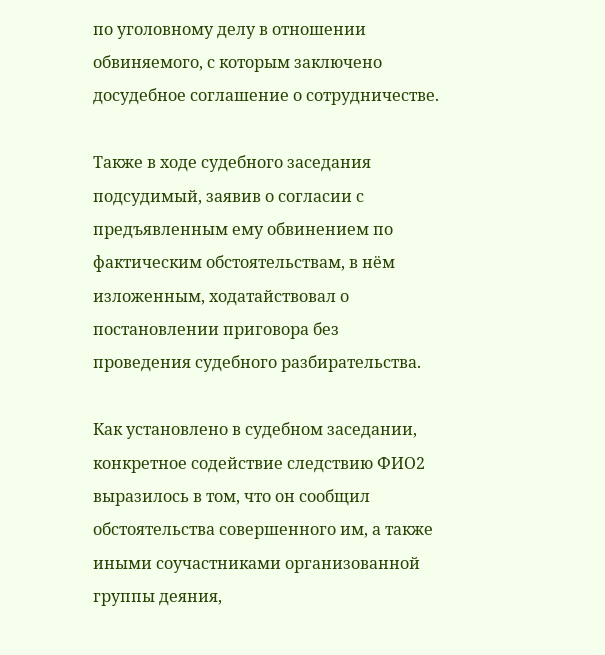по уголовному делу в отношении обвиняемого, с которым заключено досудебное соглашение о сотрудничестве.

Также в ходе судебного заседания подсудимый, заявив о согласии с предъявленным ему обвинением по фактическим обстоятельствам, в нём изложенным, ходатайствовал о постановлении приговора без проведения судебного разбирательства.

Как установлено в судебном заседании, конкретное содействие следствию ФИО2 выразилось в том, что он сообщил обстоятельства совершенного им, а также иными соучастниками организованной группы деяния,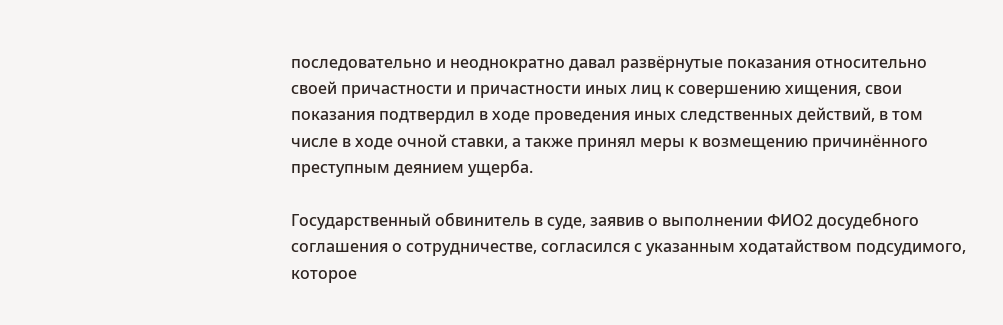последовательно и неоднократно давал развёрнутые показания относительно своей причастности и причастности иных лиц к совершению хищения, свои показания подтвердил в ходе проведения иных следственных действий, в том числе в ходе очной ставки, а также принял меры к возмещению причинённого преступным деянием ущерба.

Государственный обвинитель в суде, заявив о выполнении ФИО2 досудебного соглашения о сотрудничестве, согласился с указанным ходатайством подсудимого, которое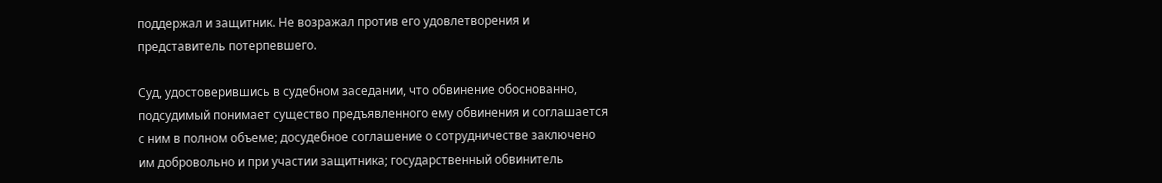поддержал и защитник. Не возражал против его удовлетворения и представитель потерпевшего.

Суд, удостоверившись в судебном заседании, что обвинение обоснованно, подсудимый понимает существо предъявленного ему обвинения и соглашается с ним в полном объеме; досудебное соглашение о сотрудничестве заключено им добровольно и при участии защитника; государственный обвинитель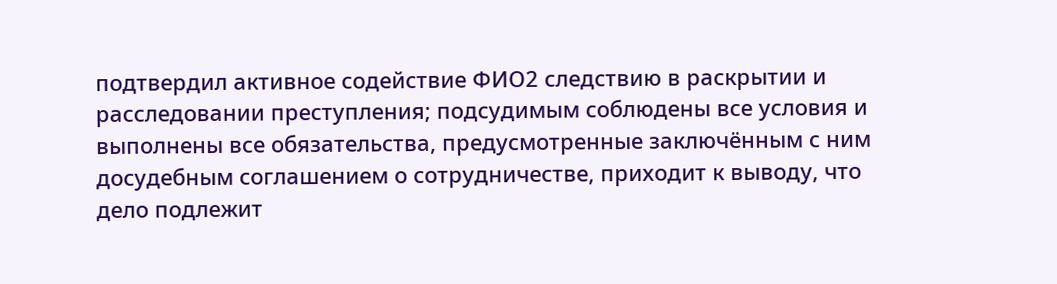подтвердил активное содействие ФИО2 следствию в раскрытии и расследовании преступления; подсудимым соблюдены все условия и выполнены все обязательства, предусмотренные заключённым с ним досудебным соглашением о сотрудничестве, приходит к выводу, что дело подлежит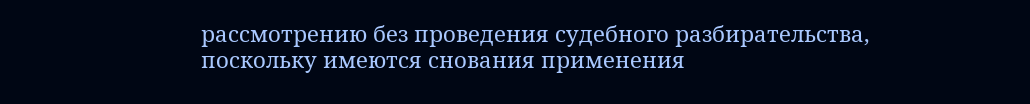рассмотрению без проведения судебного разбирательства, поскольку имеются снования применения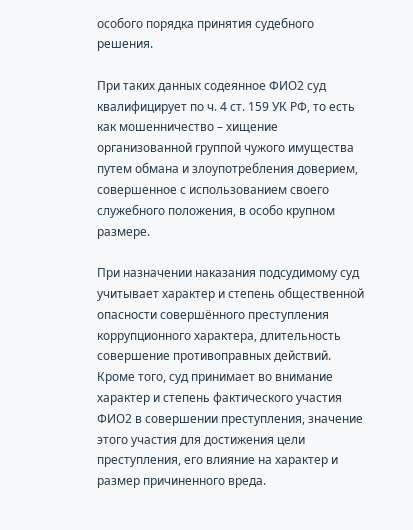особого порядка принятия судебного решения.

При таких данных содеянное ФИО2 суд квалифицирует по ч. 4 ст. 159 УК РФ, то есть как мошенничество – хищение организованной группой чужого имущества путем обмана и злоупотребления доверием, совершенное с использованием своего служебного положения, в особо крупном размере.

При назначении наказания подсудимому суд учитывает характер и степень общественной опасности совершённого преступления коррупционного характера, длительность совершение противоправных действий. Кроме того, суд принимает во внимание характер и степень фактического участия ФИО2 в совершении преступления, значение этого участия для достижения цели преступления, его влияние на характер и размер причиненного вреда.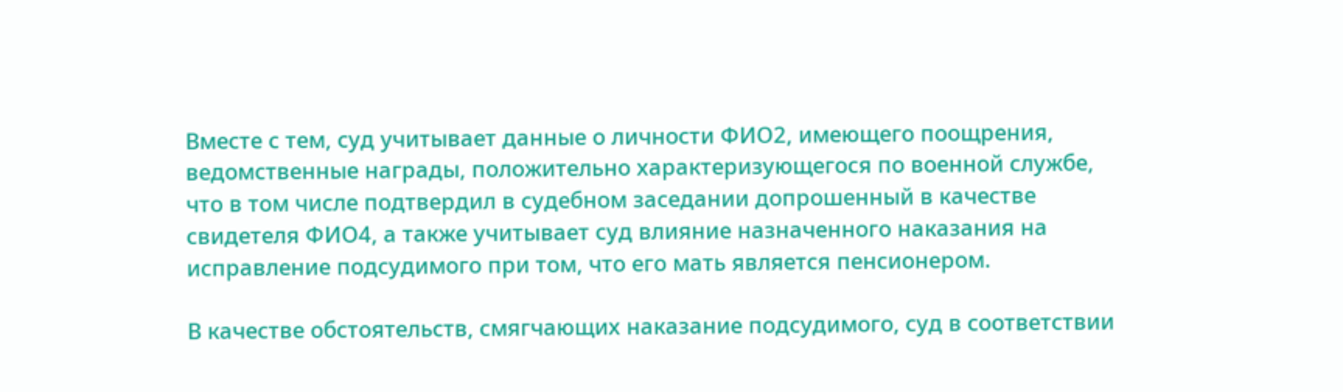Вместе с тем, суд учитывает данные о личности ФИО2, имеющего поощрения, ведомственные награды, положительно характеризующегося по военной службе, что в том числе подтвердил в судебном заседании допрошенный в качестве свидетеля ФИО4, а также учитывает суд влияние назначенного наказания на исправление подсудимого при том, что его мать является пенсионером.

В качестве обстоятельств, смягчающих наказание подсудимого, суд в соответствии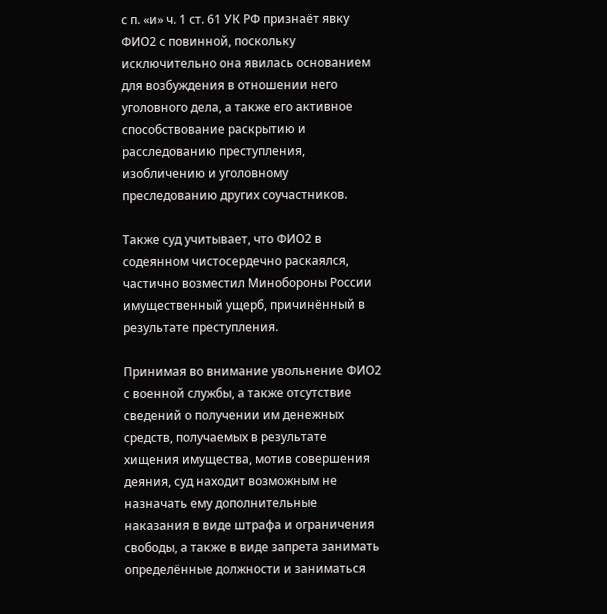с п. «и» ч. 1 ст. 61 УК РФ признаёт явку ФИО2 с повинной, поскольку исключительно она явилась основанием для возбуждения в отношении него уголовного дела, а также его активное способствование раскрытию и расследованию преступления, изобличению и уголовному преследованию других соучастников.

Также суд учитывает, что ФИО2 в содеянном чистосердечно раскаялся, частично возместил Минобороны России имущественный ущерб, причинённый в результате преступления.

Принимая во внимание увольнение ФИО2 с военной службы, а также отсутствие сведений о получении им денежных средств, получаемых в результате хищения имущества, мотив совершения деяния, суд находит возможным не назначать ему дополнительные наказания в виде штрафа и ограничения свободы, а также в виде запрета занимать определённые должности и заниматься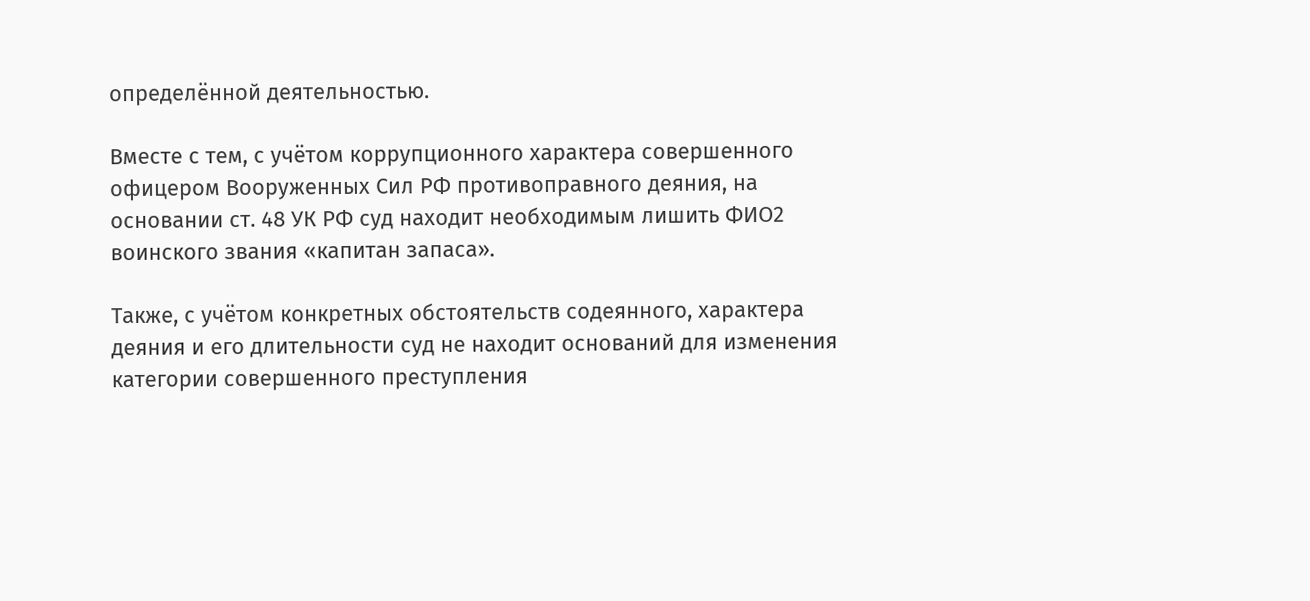определённой деятельностью.

Вместе с тем, с учётом коррупционного характера совершенного офицером Вооруженных Сил РФ противоправного деяния, на основании ст. 48 УК РФ суд находит необходимым лишить ФИО2 воинского звания «капитан запаса».

Также, с учётом конкретных обстоятельств содеянного, характера деяния и его длительности суд не находит оснований для изменения категории совершенного преступления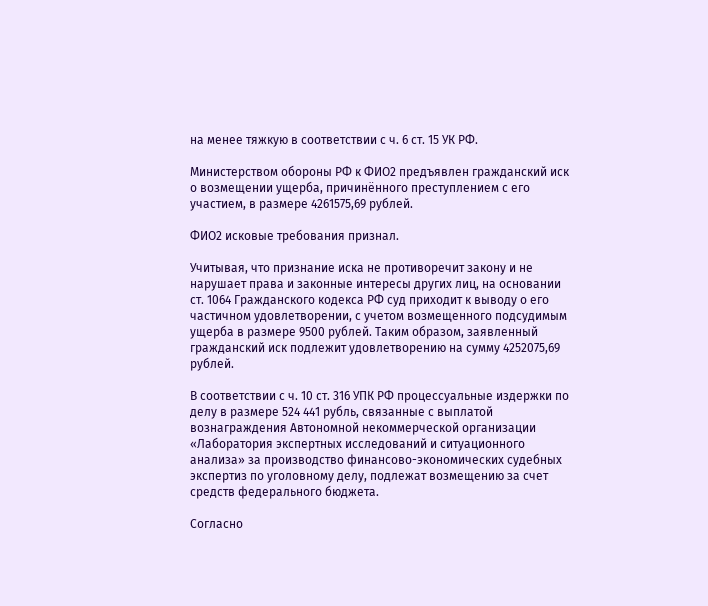на менее тяжкую в соответствии с ч. 6 ст. 15 УК РФ.

Министерством обороны РФ к ФИО2 предъявлен гражданский иск о возмещении ущерба, причинённого преступлением с его участием, в размере 4261575,69 рублей.

ФИО2 исковые требования признал.

Учитывая, что признание иска не противоречит закону и не нарушает права и законные интересы других лиц, на основании ст. 1064 Гражданского кодекса РФ суд приходит к выводу о его частичном удовлетворении, с учетом возмещенного подсудимым ущерба в размере 9500 рублей. Таким образом, заявленный гражданский иск подлежит удовлетворению на сумму 4252075,69 рублей.

В соответствии с ч. 10 ст. 316 УПК РФ процессуальные издержки по делу в размере 524 441 рубль, связанные с выплатой вознаграждения Автономной некоммерческой организации «Лаборатория экспертных исследований и ситуационного анализа» за производство финансово-экономических судебных экспертиз по уголовному делу, подлежат возмещению за счет средств федерального бюджета.

Согласно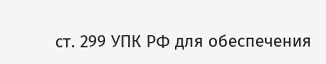ст. 299 УПК РФ для обеспечения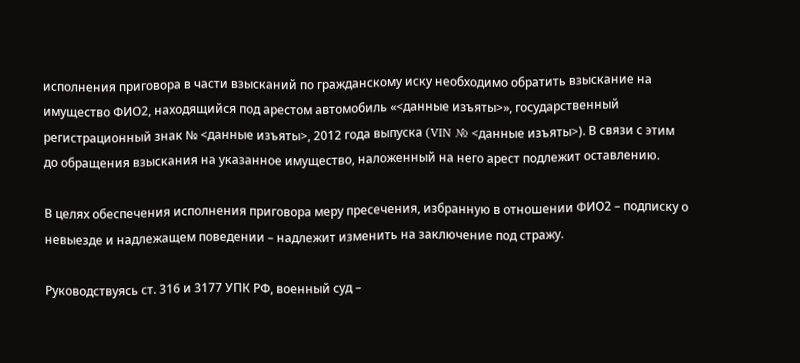исполнения приговора в части взысканий по гражданскому иску необходимо обратить взыскание на имущество ФИО2, находящийся под арестом автомобиль «<данные изъяты>», государственный регистрационный знак № <данные изъяты>, 2012 года выпуска (VIN № <данные изъяты>). В связи с этим до обращения взыскания на указанное имущество, наложенный на него арест подлежит оставлению.

В целях обеспечения исполнения приговора меру пресечения, избранную в отношении ФИО2 – подписку о невыезде и надлежащем поведении – надлежит изменить на заключение под стражу.

Руководствуясь ст. 316 и 3177 УПК РФ, военный суд –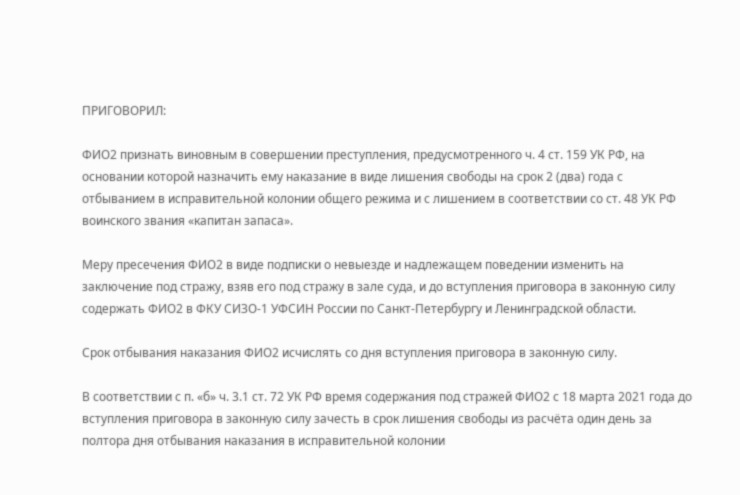ПРИГОВОРИЛ:

ФИО2 признать виновным в совершении преступления, предусмотренного ч. 4 ст. 159 УК РФ, на основании которой назначить ему наказание в виде лишения свободы на срок 2 (два) года с отбыванием в исправительной колонии общего режима и с лишением в соответствии со ст. 48 УК РФ воинского звания «капитан запаса».

Меру пресечения ФИО2 в виде подписки о невыезде и надлежащем поведении изменить на заключение под стражу, взяв его под стражу в зале суда, и до вступления приговора в законную силу содержать ФИО2 в ФКУ СИЗО-1 УФСИН России по Санкт-Петербургу и Ленинградской области.

Срок отбывания наказания ФИО2 исчислять со дня вступления приговора в законную силу.

В соответствии с п. «б» ч. 3.1 ст. 72 УК РФ время содержания под стражей ФИО2 с 18 марта 2021 года до вступления приговора в законную силу зачесть в срок лишения свободы из расчёта один день за полтора дня отбывания наказания в исправительной колонии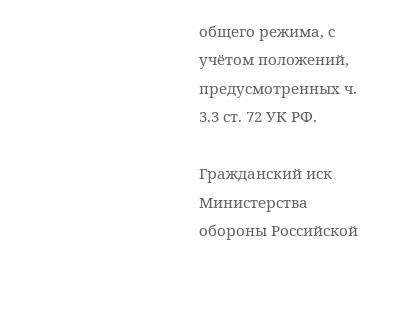общего режима, с учётом положений, предусмотренных ч. 3.3 ст. 72 УК РФ.

Гражданский иск Министерства обороны Российской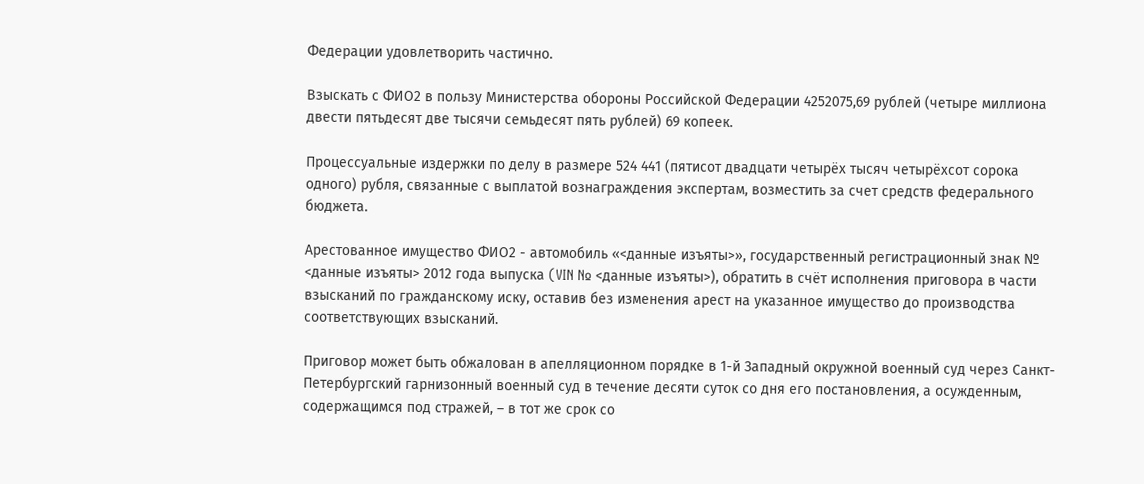Федерации удовлетворить частично.

Взыскать с ФИО2 в пользу Министерства обороны Российской Федерации 4252075,69 рублей (четыре миллиона двести пятьдесят две тысячи семьдесят пять рублей) 69 копеек.

Процессуальные издержки по делу в размере 524 441 (пятисот двадцати четырёх тысяч четырёхсот сорока одного) рубля, связанные с выплатой вознаграждения экспертам, возместить за счет средств федерального бюджета.

Арестованное имущество ФИО2 - автомобиль «<данные изъяты>», государственный регистрационный знак № <данные изъяты> 2012 года выпуска (VIN № <данные изъяты>), обратить в счёт исполнения приговора в части взысканий по гражданскому иску, оставив без изменения арест на указанное имущество до производства соответствующих взысканий.

Приговор может быть обжалован в апелляционном порядке в 1-й Западный окружной военный суд через Санкт-Петербургский гарнизонный военный суд в течение десяти суток со дня его постановления, а осужденным, содержащимся под стражей, – в тот же срок со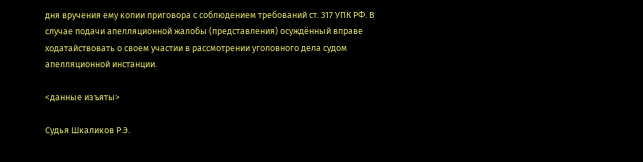дня вручения ему копии приговора с соблюдением требований ст. 317 УПК РФ. В случае подачи апелляционной жалобы (представления) осуждённый вправе ходатайствовать о своем участии в рассмотрении уголовного дела судом апелляционной инстанции.

<данные изъяты>

Судья Шкаликов Р.Э.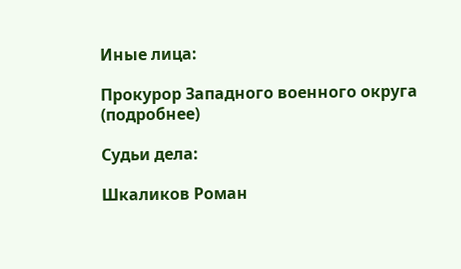Иные лица:

Прокурор Западного военного округа (подробнее)

Судьи дела:

Шкаликов Роман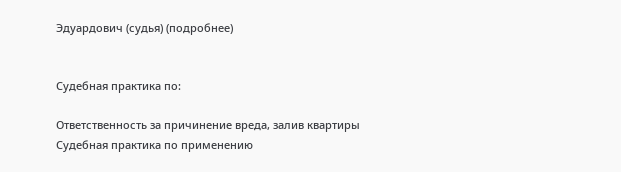Эдуардович (судья) (подробнее)


Судебная практика по:

Ответственность за причинение вреда, залив квартиры
Судебная практика по применению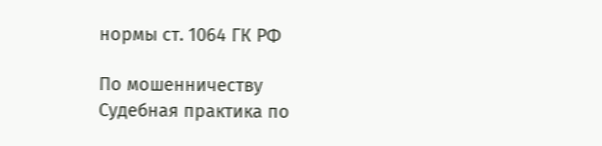нормы ст. 1064 ГК РФ

По мошенничеству
Судебная практика по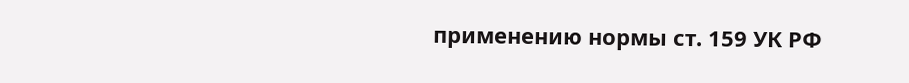применению нормы ст. 159 УК РФ